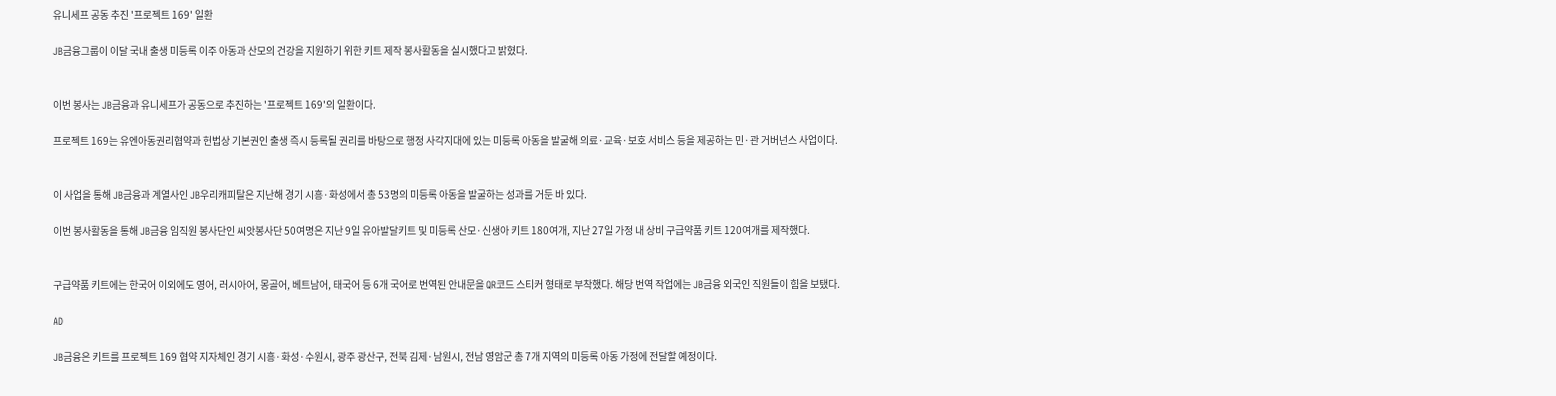유니세프 공동 추진 '프로젝트 169' 일환

JB금융그룹이 이달 국내 출생 미등록 이주 아동과 산모의 건강을 지원하기 위한 키트 제작 봉사활동을 실시했다고 밝혔다.


이번 봉사는 JB금융과 유니세프가 공동으로 추진하는 '프로젝트 169'의 일환이다.

프로젝트 169는 유엔아동권리협약과 헌법상 기본권인 출생 즉시 등록될 권리를 바탕으로 행정 사각지대에 있는 미등록 아동을 발굴해 의료·교육·보호 서비스 등을 제공하는 민·관 거버넌스 사업이다.


이 사업을 통해 JB금융과 계열사인 JB우리캐피탈은 지난해 경기 시흥·화성에서 총 53명의 미등록 아동을 발굴하는 성과를 거둔 바 있다.

이번 봉사활동을 통해 JB금융 임직원 봉사단인 씨앗봉사단 50여명은 지난 9일 유아발달키트 및 미등록 산모·신생아 키트 180여개, 지난 27일 가정 내 상비 구급약품 키트 120여개를 제작했다.


구급약품 키트에는 한국어 이외에도 영어, 러시아어, 몽골어, 베트남어, 태국어 등 6개 국어로 번역된 안내문을 QR코드 스티커 형태로 부착했다. 해당 번역 작업에는 JB금융 외국인 직원들이 힘을 보탰다.

AD

JB금융은 키트를 프로젝트 169 협약 지자체인 경기 시흥·화성·수원시, 광주 광산구, 전북 김제·남원시, 전남 영암군 총 7개 지역의 미등록 아동 가정에 전달할 예정이다.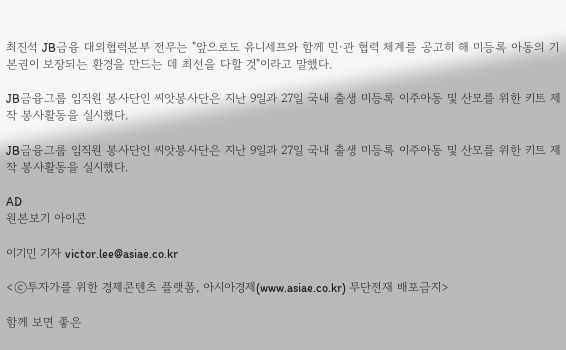최진석 JB금융 대외협력본부 전무는 "앞으로도 유니세프와 함께 민·관 협력 체계를 공고히 해 미등록 아동의 기본권이 보장되는 환경을 만드는 데 최선을 다할 것"이라고 말했다.

JB금융그룹 임직원 봉사단인 씨앗봉사단은 지난 9일과 27일 국내 출생 미등록 이주아동 및 산모를 위한 키트 제작 봉사활동을 실시했다.

JB금융그룹 임직원 봉사단인 씨앗봉사단은 지난 9일과 27일 국내 출생 미등록 이주아동 및 산모를 위한 키트 제작 봉사활동을 실시했다.

AD
원본보기 아이콘

이기민 기자 victor.lee@asiae.co.kr

<ⓒ투자가를 위한 경제콘텐츠 플랫폼, 아시아경제(www.asiae.co.kr) 무단전재 배포금지>

함께 보면 좋은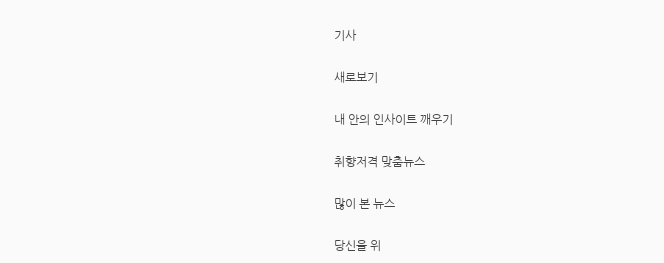기사

새로보기

내 안의 인사이트 깨우기

취향저격 맞춤뉴스

많이 본 뉴스

당신을 위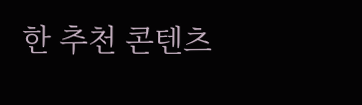한 추천 콘텐츠